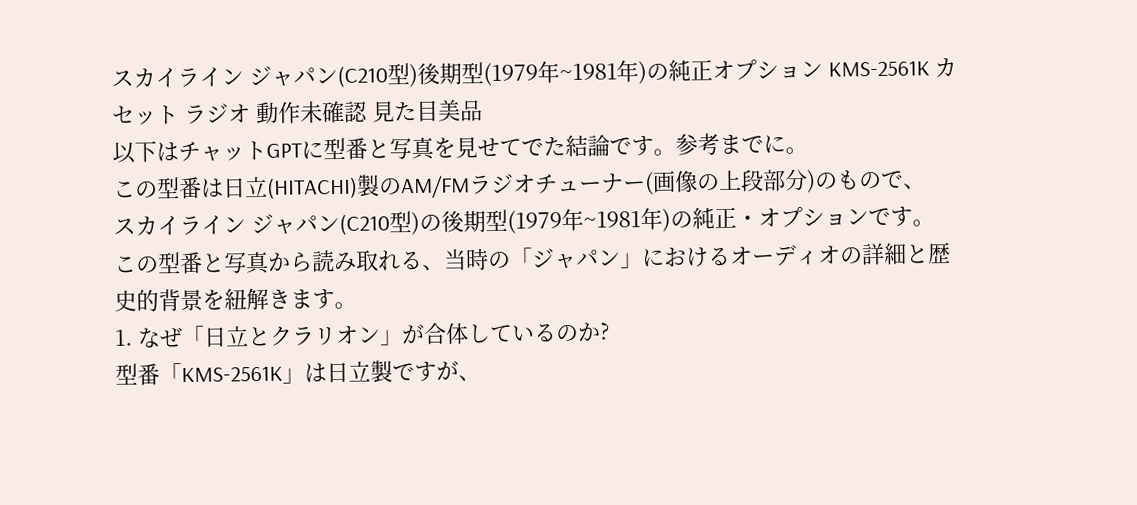スカイライン ジャパン(C210型)後期型(1979年~1981年)の純正オプション KMS-2561K カセット ラジオ 動作未確認 見た目美品
以下はチャットGPTに型番と写真を見せてでた結論です。参考までに。
この型番は日立(HITACHI)製のAM/FMラジオチューナー(画像の上段部分)のもので、
スカイライン ジャパン(C210型)の後期型(1979年~1981年)の純正・オプションです。
この型番と写真から読み取れる、当時の「ジャパン」におけるオーディオの詳細と歴史的背景を紐解きます。
1. なぜ「日立とクラリオン」が合体しているのか?
型番「KMS-2561K」は日立製ですが、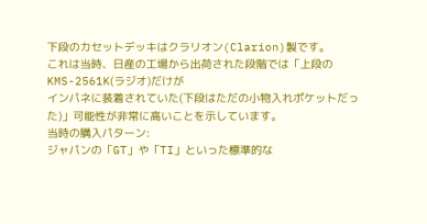下段のカセットデッキはクラリオン(Clarion)製です。
これは当時、日産の工場から出荷された段階では「上段のKMS-2561K(ラジオ)だけが
インパネに装着されていた(下段はただの小物入れポケットだった)」可能性が非常に高いことを示しています。
当時の購入パターン:
ジャパンの「GT」や「TI」といった標準的な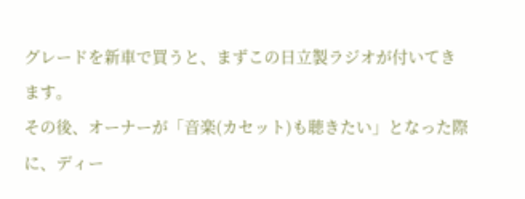グレードを新車で買うと、まずこの日立製ラジオが付いてきます。
その後、オーナーが「音楽(カセット)も聴きたい」となった際に、ディー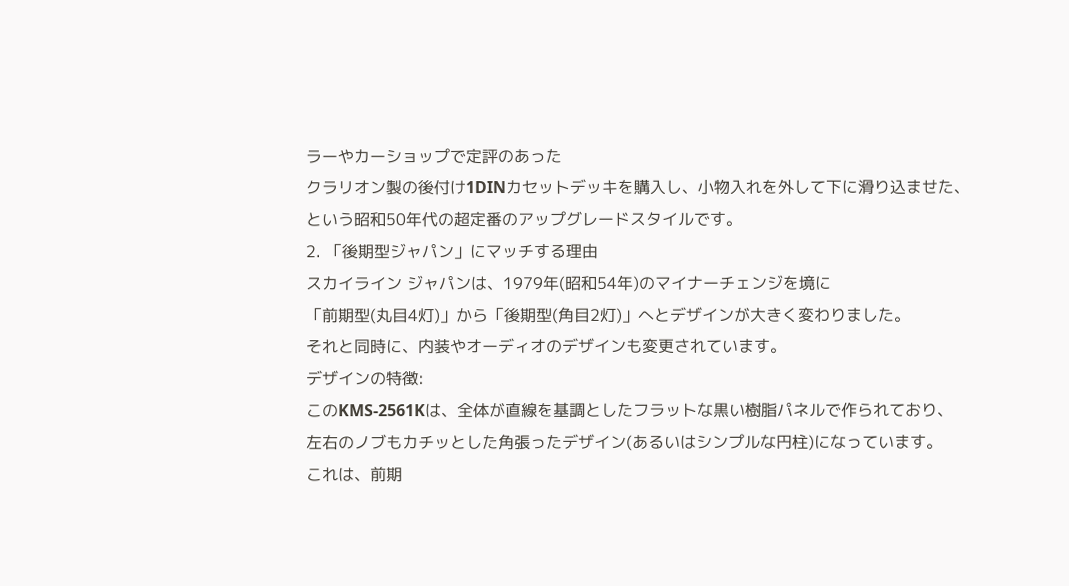ラーやカーショップで定評のあった
クラリオン製の後付け1DINカセットデッキを購入し、小物入れを外して下に滑り込ませた、
という昭和50年代の超定番のアップグレードスタイルです。
2. 「後期型ジャパン」にマッチする理由
スカイライン ジャパンは、1979年(昭和54年)のマイナーチェンジを境に
「前期型(丸目4灯)」から「後期型(角目2灯)」へとデザインが大きく変わりました。
それと同時に、内装やオーディオのデザインも変更されています。
デザインの特徴:
このKMS-2561Kは、全体が直線を基調としたフラットな黒い樹脂パネルで作られており、
左右のノブもカチッとした角張ったデザイン(あるいはシンプルな円柱)になっています。
これは、前期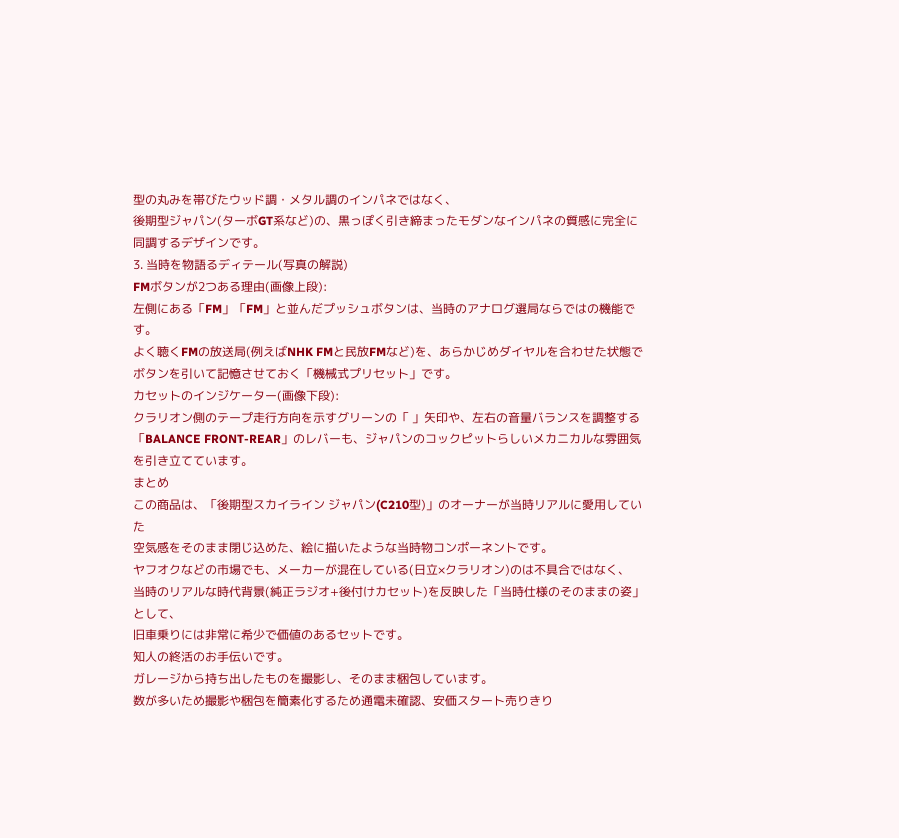型の丸みを帯びたウッド調・メタル調のインパネではなく、
後期型ジャパン(ターボGT系など)の、黒っぽく引き締まったモダンなインパネの質感に完全に同調するデザインです。
3. 当時を物語るディテール(写真の解説)
FMボタンが2つある理由(画像上段):
左側にある「FM」「FM」と並んだプッシュボタンは、当時のアナログ選局ならではの機能です。
よく聴くFMの放送局(例えばNHK FMと民放FMなど)を、あらかじめダイヤルを合わせた状態で
ボタンを引いて記憶させておく「機械式プリセット」です。
カセットのインジケーター(画像下段):
クラリオン側のテープ走行方向を示すグリーンの「 」矢印や、左右の音量バランスを調整する
「BALANCE FRONT-REAR」のレバーも、ジャパンのコックピットらしいメカニカルな雰囲気を引き立てています。
まとめ
この商品は、「後期型スカイライン ジャパン(C210型)」のオーナーが当時リアルに愛用していた
空気感をそのまま閉じ込めた、絵に描いたような当時物コンポーネントです。
ヤフオクなどの市場でも、メーカーが混在している(日立×クラリオン)のは不具合ではなく、
当時のリアルな時代背景(純正ラジオ+後付けカセット)を反映した「当時仕様のそのままの姿」として、
旧車乗りには非常に希少で価値のあるセットです。
知人の終活のお手伝いです。
ガレージから持ち出したものを撮影し、そのまま梱包しています。
数が多いため撮影や梱包を簡素化するため通電未確認、安価スタート売りきり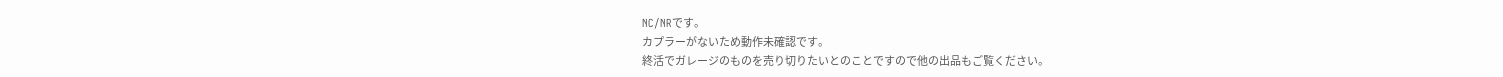NC/NRです。
カプラーがないため動作未確認です。
終活でガレージのものを売り切りたいとのことですので他の出品もご覧ください。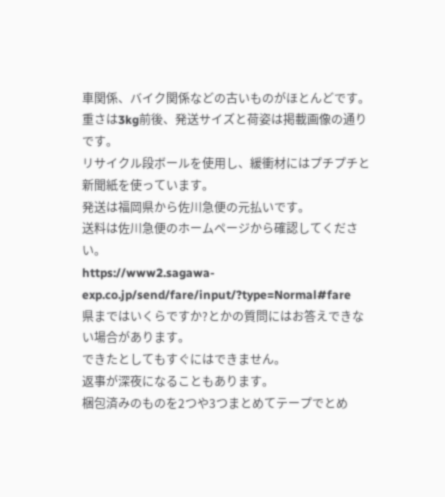車関係、バイク関係などの古いものがほとんどです。
重さは3kg前後、発送サイズと荷姿は掲載画像の通りです。
リサイクル段ボールを使用し、緩衝材にはプチプチと新聞紙を使っています。
発送は福岡県から佐川急便の元払いです。
送料は佐川急便のホームページから確認してください。
https://www2.sagawa-exp.co.jp/send/fare/input/?type=Normal#fare
県まではいくらですか?とかの質問にはお答えできない場合があります。
できたとしてもすぐにはできません。
返事が深夜になることもあります。
梱包済みのものを2つや3つまとめてテープでとめ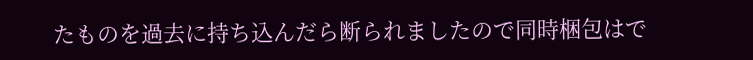たものを過去に持ち込んだら断られましたので同時梱包はで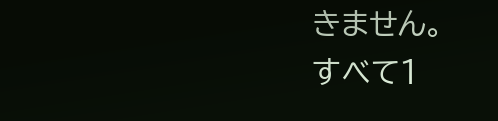きません。
すべて1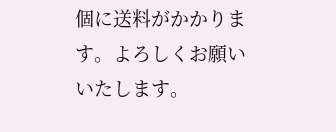個に送料がかかります。よろしくお願いいたします。